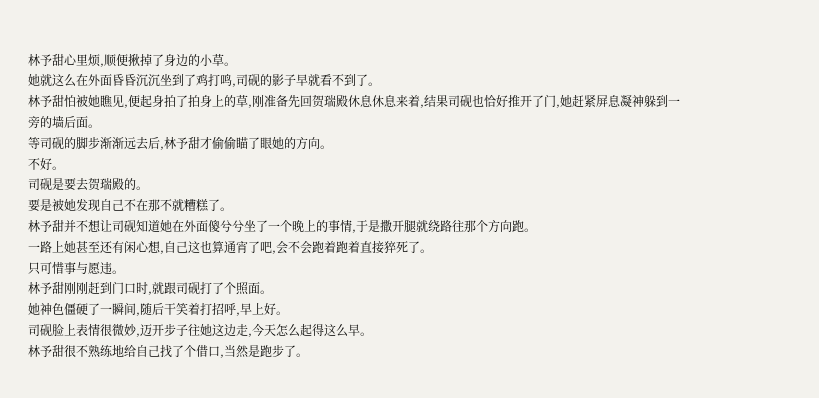林予甜心里烦,顺便揪掉了身边的小草。
她就这么在外面昏昏沉沉坐到了鸡打鸣,司砚的影子早就看不到了。
林予甜怕被她瞧见,便起身拍了拍身上的草,刚准备先回贺瑞殿休息休息来着,结果司砚也恰好推开了门,她赶紧屏息凝神躲到一旁的墙后面。
等司砚的脚步渐渐远去后,林予甜才偷偷瞄了眼她的方向。
不好。
司砚是要去贺瑞殿的。
要是被她发现自己不在那不就糟糕了。
林予甜并不想让司砚知道她在外面傻兮兮坐了一个晚上的事情,于是撒开腿就绕路往那个方向跑。
一路上她甚至还有闲心想,自己这也算通宵了吧,会不会跑着跑着直接猝死了。
只可惜事与愿违。
林予甜刚刚赶到门口时,就跟司砚打了个照面。
她神色僵硬了一瞬间,随后干笑着打招呼,早上好。
司砚脸上表情很微妙,迈开步子往她这边走,今天怎么起得这么早。
林予甜很不熟练地给自己找了个借口,当然是跑步了。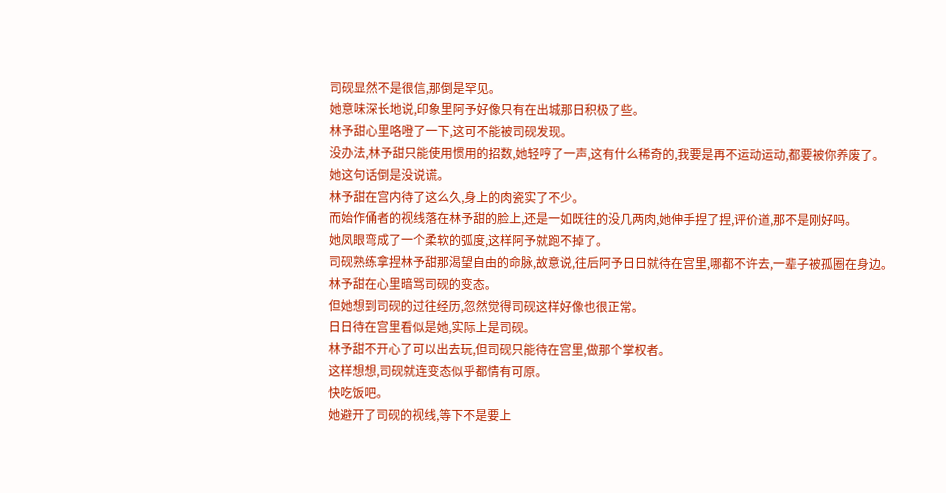司砚显然不是很信,那倒是罕见。
她意味深长地说,印象里阿予好像只有在出城那日积极了些。
林予甜心里咯噔了一下,这可不能被司砚发现。
没办法,林予甜只能使用惯用的招数,她轻哼了一声,这有什么稀奇的,我要是再不运动运动,都要被你养废了。
她这句话倒是没说谎。
林予甜在宫内待了这么久,身上的肉瓷实了不少。
而始作俑者的视线落在林予甜的脸上,还是一如既往的没几两肉,她伸手捏了捏,评价道,那不是刚好吗。
她凤眼弯成了一个柔软的弧度,这样阿予就跑不掉了。
司砚熟练拿捏林予甜那渴望自由的命脉,故意说,往后阿予日日就待在宫里,哪都不许去,一辈子被孤圈在身边。
林予甜在心里暗骂司砚的变态。
但她想到司砚的过往经历,忽然觉得司砚这样好像也很正常。
日日待在宫里看似是她,实际上是司砚。
林予甜不开心了可以出去玩,但司砚只能待在宫里,做那个掌权者。
这样想想,司砚就连变态似乎都情有可原。
快吃饭吧。
她避开了司砚的视线,等下不是要上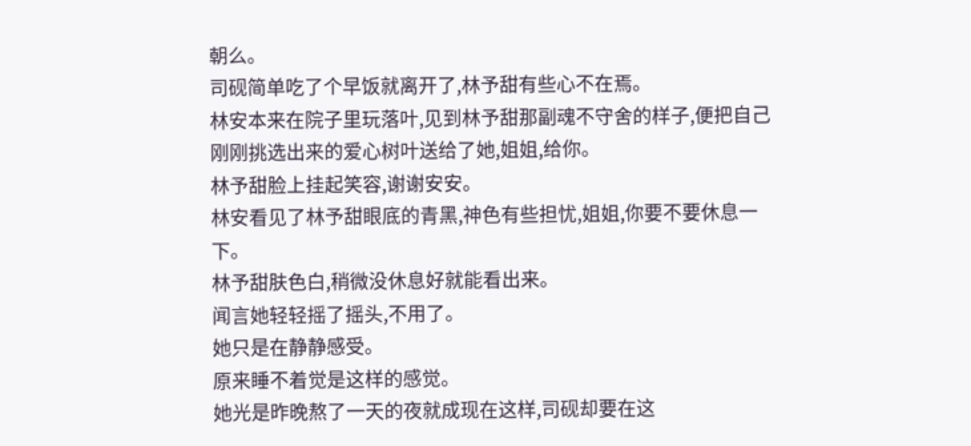朝么。
司砚简单吃了个早饭就离开了,林予甜有些心不在焉。
林安本来在院子里玩落叶,见到林予甜那副魂不守舍的样子,便把自己刚刚挑选出来的爱心树叶送给了她,姐姐,给你。
林予甜脸上挂起笑容,谢谢安安。
林安看见了林予甜眼底的青黑,神色有些担忧,姐姐,你要不要休息一下。
林予甜肤色白,稍微没休息好就能看出来。
闻言她轻轻摇了摇头,不用了。
她只是在静静感受。
原来睡不着觉是这样的感觉。
她光是昨晚熬了一天的夜就成现在这样,司砚却要在这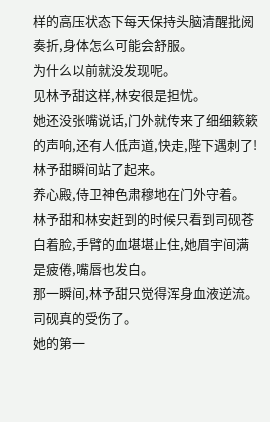样的高压状态下每天保持头脑清醒批阅奏折,身体怎么可能会舒服。
为什么以前就没发现呢。
见林予甜这样,林安很是担忧。
她还没张嘴说话,门外就传来了细细簌簌的声响,还有人低声道,快走,陛下遇刺了!
林予甜瞬间站了起来。
养心殿,侍卫神色肃穆地在门外守着。
林予甜和林安赶到的时候只看到司砚苍白着脸,手臂的血堪堪止住,她眉宇间满是疲倦,嘴唇也发白。
那一瞬间,林予甜只觉得浑身血液逆流。
司砚真的受伤了。
她的第一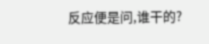反应便是问,谁干的?